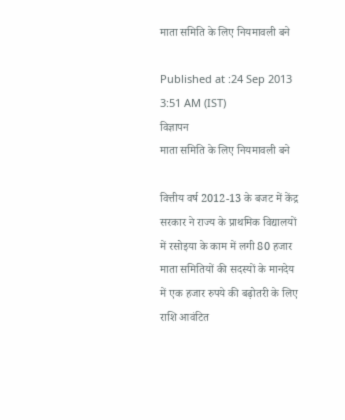माता समिति के लिए नियमावली बने

Published at :24 Sep 2013 3:51 AM (IST)
विज्ञापन
माता समिति के लिए नियमावली बने

वित्तीय वर्ष 2012-13 के बजट में केंद्र सरकार ने राज्य के प्राथमिक विद्यालयों में रसोइया के काम में लगी 80 हजार माता समितियों की सदस्यों के मानदेय में एक हजार रुपये की बढ़ोतरी के लिए राशि आवंटित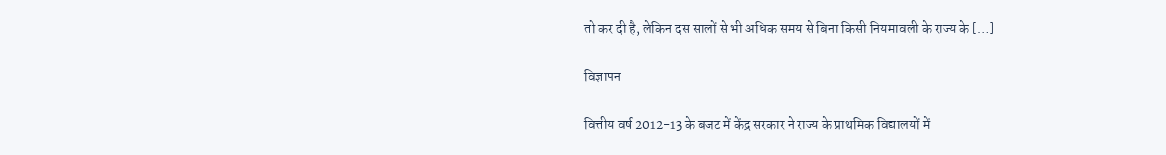तो कर दी है, लेकिन दस सालों से भी अधिक समय से बिना किसी नियमावली के राज्य के […]

विज्ञापन

वित्तीय वर्ष 2012-13 के बजट में केंद्र सरकार ने राज्य के प्राथमिक विद्यालयों में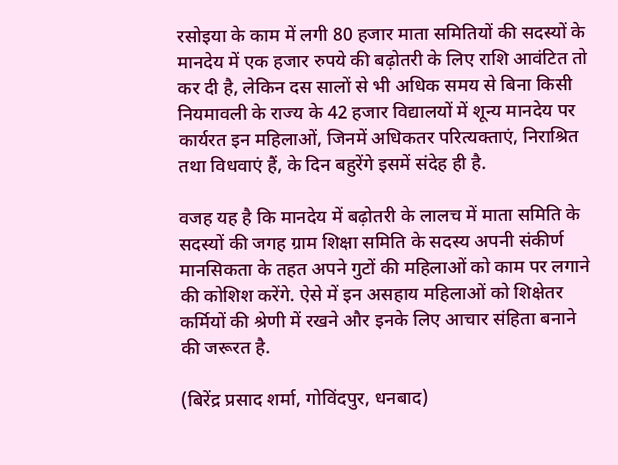रसोइया के काम में लगी 80 हजार माता समितियों की सदस्यों के मानदेय में एक हजार रुपये की बढ़ोतरी के लिए राशि आवंटित तो कर दी है, लेकिन दस सालों से भी अधिक समय से बिना किसी नियमावली के राज्य के 42 हजार विद्यालयों में शून्य मानदेय पर कार्यरत इन महिलाओं, जिनमें अधिकतर परित्यक्ताएं, निराश्रित तथा विधवाएं हैं, के दिन बहुरेंगे इसमें संदेह ही है.

वजह यह है कि मानदेय में बढ़ोतरी के लालच में माता समिति के सदस्यों की जगह ग्राम शिक्षा समिति के सदस्य अपनी संकीर्ण मानसिकता के तहत अपने गुटों की महिलाओं को काम पर लगाने की कोशिश करेंगे. ऐसे में इन असहाय महिलाओं को शिक्षेतर कर्मियों की श्रेणी में रखने और इनके लिए आचार संहिता बनाने की जरूरत है.

(बिरेंद्र प्रसाद शर्मा, गोविंदपुर, धनबाद)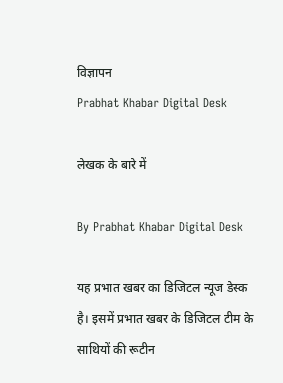विज्ञापन
Prabhat Khabar Digital Desk

लेखक के बारे में

By Prabhat Khabar Digital Desk

यह प्रभात खबर का डिजिटल न्यूज डेस्क है। इसमें प्रभात खबर के डिजिटल टीम के साथियों की रूटीन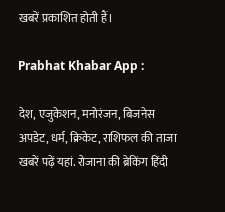खबरें प्रकाशित होती हैं।

Prabhat Khabar App :

देश, एजुकेशन, मनोरंजन, बिजनेस अपडेट, धर्म, क्रिकेट, राशिफल की ताजा खबरें पढ़ें यहां. रोजाना की ब्रेकिंग हिंदी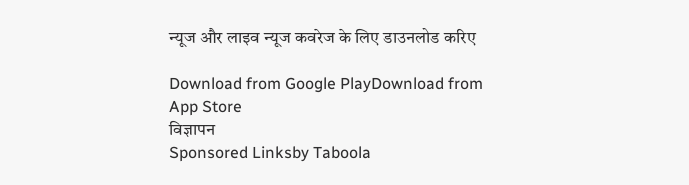न्यूज और लाइव न्यूज कवरेज के लिए डाउनलोड करिए

Download from Google PlayDownload from App Store
विज्ञापन
Sponsored Linksby Taboola